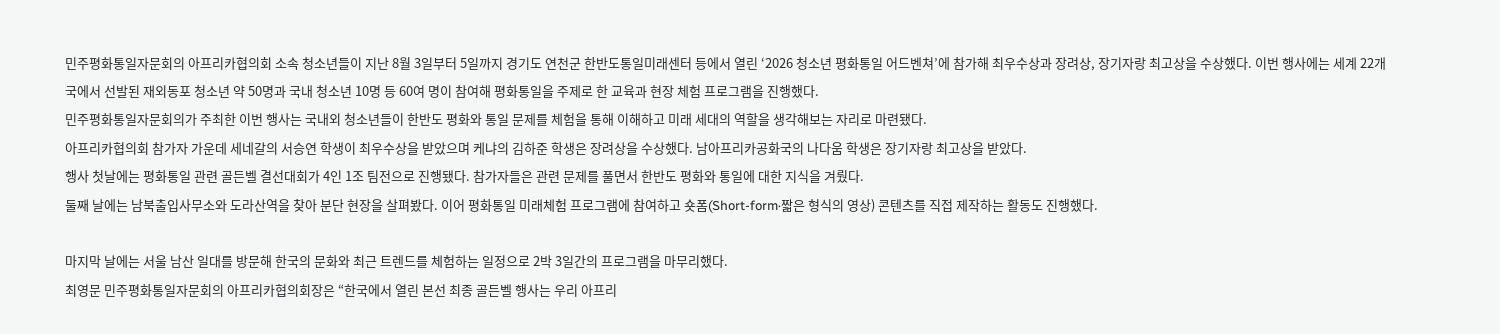민주평화통일자문회의 아프리카협의회 소속 청소년들이 지난 8월 3일부터 5일까지 경기도 연천군 한반도통일미래센터 등에서 열린 ‘2026 청소년 평화통일 어드벤쳐’에 참가해 최우수상과 장려상, 장기자랑 최고상을 수상했다. 이번 행사에는 세계 22개국에서 선발된 재외동포 청소년 약 50명과 국내 청소년 10명 등 60여 명이 참여해 평화통일을 주제로 한 교육과 현장 체험 프로그램을 진행했다.
민주평화통일자문회의가 주최한 이번 행사는 국내외 청소년들이 한반도 평화와 통일 문제를 체험을 통해 이해하고 미래 세대의 역할을 생각해보는 자리로 마련됐다.
아프리카협의회 참가자 가운데 세네갈의 서승연 학생이 최우수상을 받았으며 케냐의 김하준 학생은 장려상을 수상했다. 남아프리카공화국의 나다움 학생은 장기자랑 최고상을 받았다.
행사 첫날에는 평화통일 관련 골든벨 결선대회가 4인 1조 팀전으로 진행됐다. 참가자들은 관련 문제를 풀면서 한반도 평화와 통일에 대한 지식을 겨뤘다.
둘째 날에는 남북출입사무소와 도라산역을 찾아 분단 현장을 살펴봤다. 이어 평화통일 미래체험 프로그램에 참여하고 숏폼(Short-form·짧은 형식의 영상) 콘텐츠를 직접 제작하는 활동도 진행했다.

마지막 날에는 서울 남산 일대를 방문해 한국의 문화와 최근 트렌드를 체험하는 일정으로 2박 3일간의 프로그램을 마무리했다.
최영문 민주평화통일자문회의 아프리카협의회장은 “한국에서 열린 본선 최종 골든벨 행사는 우리 아프리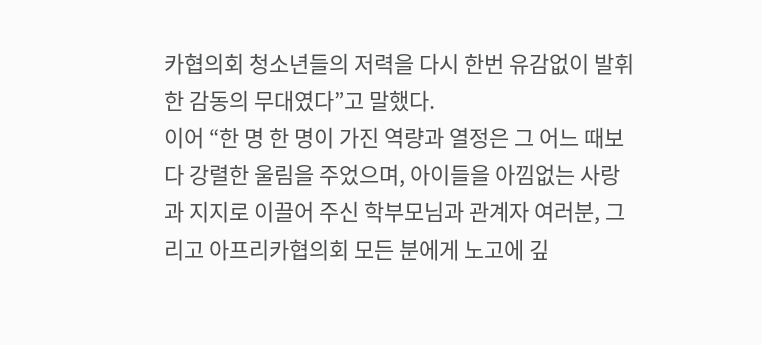카협의회 청소년들의 저력을 다시 한번 유감없이 발휘한 감동의 무대였다”고 말했다.
이어 “한 명 한 명이 가진 역량과 열정은 그 어느 때보다 강렬한 울림을 주었으며, 아이들을 아낌없는 사랑과 지지로 이끌어 주신 학부모님과 관계자 여러분, 그리고 아프리카협의회 모든 분에게 노고에 깊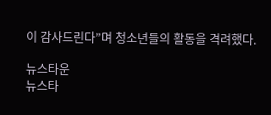이 감사드린다”며 청소년들의 활동을 격려했다.

뉴스타운
뉴스타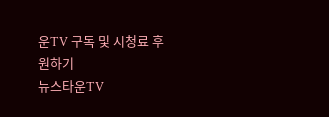운TV 구독 및 시청료 후원하기
뉴스타운TV